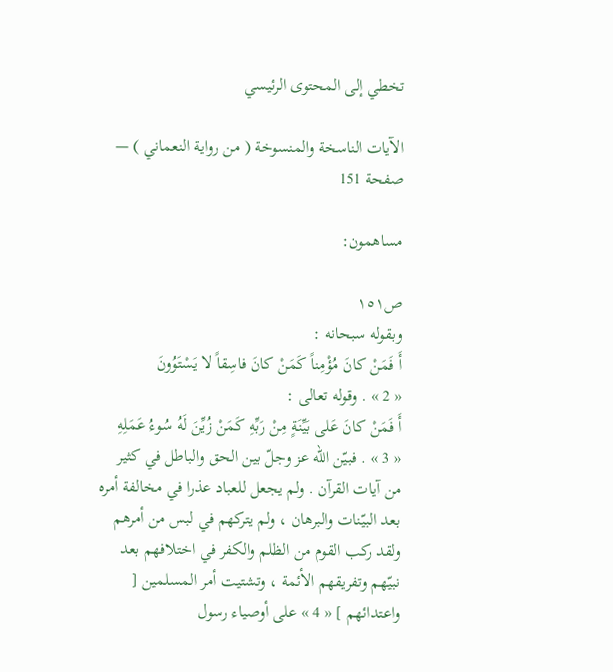تخطي إلى المحتوى الرئيسي

الآيات الناسخة والمنسوخة ( من رواية النعماني ) — صفحة 151

مساهمون:

ص١٥١
وبقوله سبحانه :
أَ فَمَنْ كانَ مُؤْمِناً كَمَنْ كانَ فاسِقاً لا يَسْتَوُونَ
« 2 » . وقوله تعالى :
أَ فَمَنْ كانَ عَلى بَيِّنَةٍ مِنْ رَبِّهِ كَمَنْ زُيِّنَ لَهُ سُوءُ عَمَلِهِ
« 3 » . فبيّن الله عز وجلّ بين الحق والباطل في كثير من آيات القرآن . ولم يجعل للعباد عذرا في مخالفة أمره بعد البيّنات والبرهان ، ولم يتركهم في لبس من أمرهم ولقد ركب القوم من الظلم والكفر في اختلافهم بعد نبيّهم وتفريقهم الأئمة ، وتشتيت أمر المسلمين [ واعتدائهم ] « 4 » على أوصياء رسول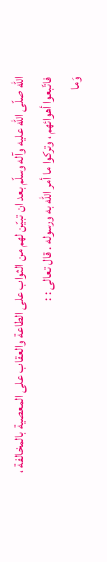الله صلّى اللّه عليه وآله وسلّم بعد ان تبيّن لهم من الثواب على الطاعة والعقاب على المعصية بالمخالفة ، فاتّبعوا أهوائهم ، وتركوا ما أمر الله به ورسوله . قال تعالى : :
وَما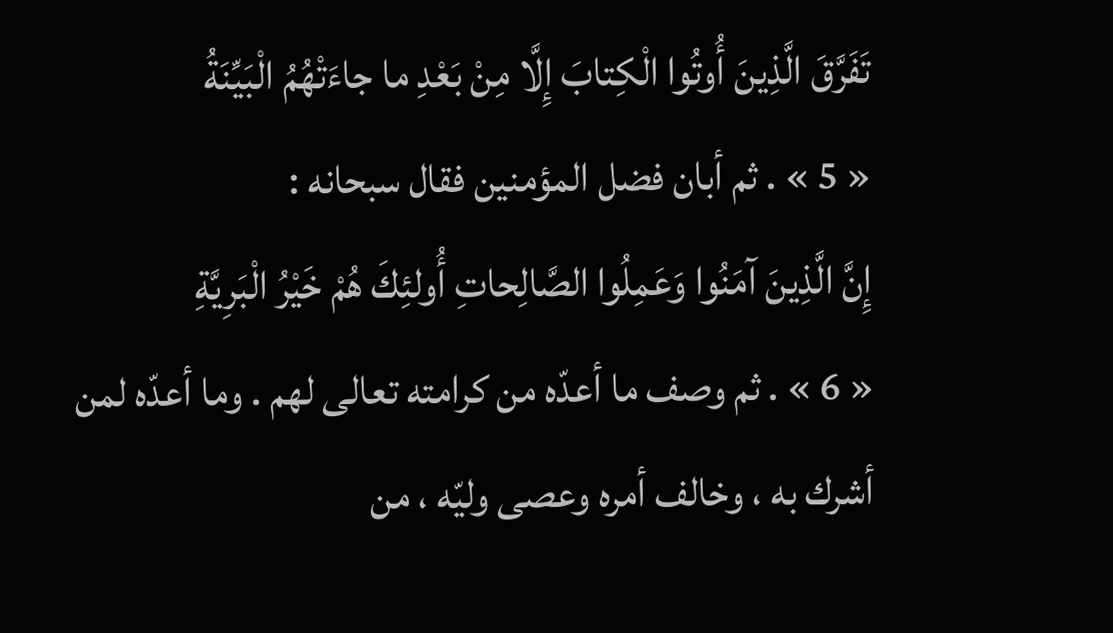تَفَرَّقَ الَّذِينَ أُوتُوا الْكِتابَ إِلَّا مِنْ بَعْدِ ما جاءَتْهُمُ الْبَيِّنَةُ
« 5 » . ثم أبان فضل المؤمنين فقال سبحانه :
إِنَّ الَّذِينَ آمَنُوا وَعَمِلُوا الصَّالِحاتِ أُولئِكَ هُمْ خَيْرُ الْبَرِيَّةِ
« 6 » . ثم وصف ما أعدّه من كرامته تعالى لهم . وما أعدّه لمن أشرك به ، وخالف أمره وعصى وليّه ، من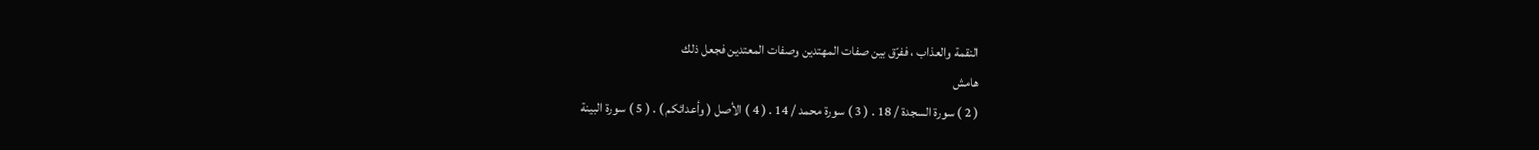النقمة والعذاب ، ففرّق بين صفات المهتدين وصفات المعتدين فجعل ذلك
هامش
( 2 ) سورة السجدة / 18 . ( 3 ) سورة محمد / 14 . ( 4 ) الأصل ( وأعدائكم ) . ( 5 ) سورة البينة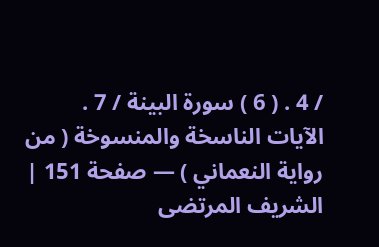/ 4 . ( 6 ) سورة البينة / 7 .
الآيات الناسخة والمنسوخة ( من رواية النعماني ) — صفحة 151 | الشريف المرتضى